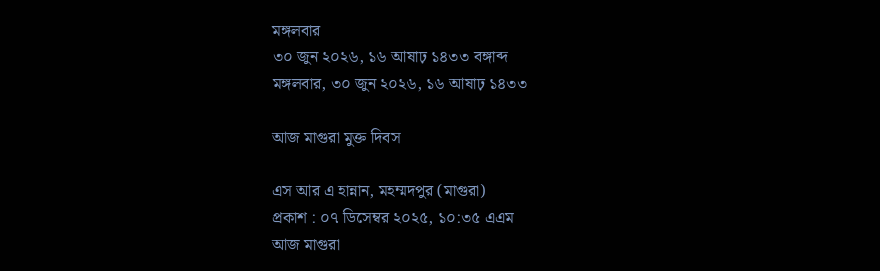মঙ্গলবার
৩০ জুন ২০২৬, ১৬ আষাঢ় ১৪৩৩ বঙ্গাব্দ
মঙ্গলবার, ৩০ জুন ২০২৬, ১৬ আষাঢ় ১৪৩৩

আজ মাগুরা মুক্ত দিবস

এস আর এ হান্নান, মহম্মদপুর (মাগুরা)
প্রকাশ : ০৭ ডিসেম্বর ২০২৫, ১০:৩৫ এএম
আজ মাগুরা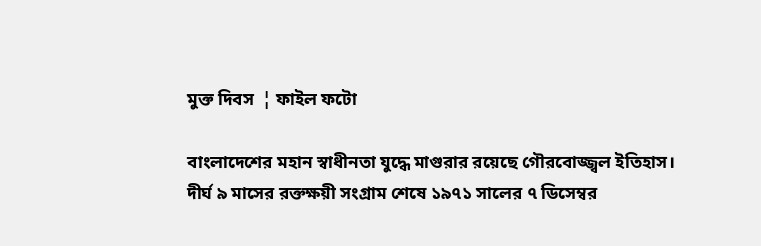মুক্ত দিবস  ¦ ফাইল ফটো

বাংলাদেশের মহান স্বাধীনতা যুদ্ধে মাগুরার রয়েছে গৌরবোজ্জ্বল ইতিহাস। দীর্ঘ ৯ মাসের রক্তক্ষয়ী সংগ্রাম শেষে ১৯৭১ সালের ৭ ডিসেম্বর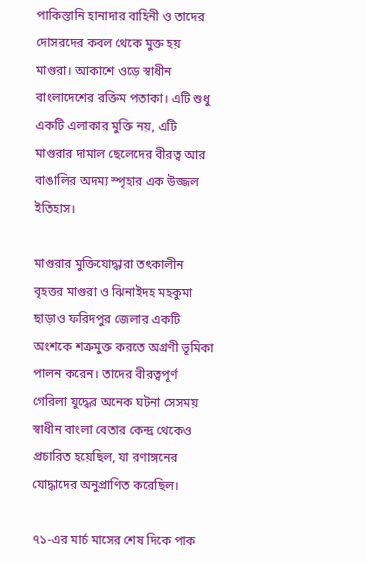পাকিস্তানি হানাদার বাহিনী ও তাদের দোসরদের কবল থেকে মুক্ত হয় মাগুরা। আকাশে ওড়ে স্বাধীন বাংলাদেশের রক্তিম পতাকা। এটি শুধু একটি এলাকার মুক্তি নয়, এটি মাগুরার দামাল ছেলেদের বীরত্ব আর বাঙালির অদম্য স্পৃহার এক উজ্জল ইতিহাস।

মাগুরার মুক্তিযোদ্ধারা তৎকালীন বৃহত্তর মাগুরা ও ঝিনাইদহ মহকুমা ছাড়াও ফরিদপুর জেলার একটি অংশকে শত্রুমুক্ত করতে অগ্রণী ভূমিকা পালন করেন। তাদের বীরত্বপূর্ণ গেরিলা যুদ্ধের অনেক ঘটনা সেসময় স্বাধীন বাংলা বেতার কেন্দ্র থেকেও প্রচারিত হয়েছিল, যা রণাঙ্গনের যোদ্ধাদের অনুপ্রাণিত করেছিল।

৭১-এর মার্চ মাসের শেষ দিকে পাক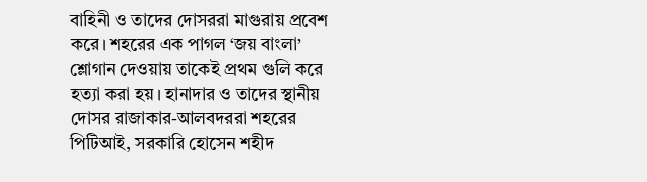বাহিনী ও তাদের দোসররা মাগুরায় প্রবেশ করে। শহরের এক পাগল ‘জয় বাংলা’ শ্লোগান দেওয়ায় তাকেই প্রথম গুলি করে হত্যা করা হয়। হানাদার ও তাদের স্থানীয় দোসর রাজাকার-আলবদররা শহরের পিটিআই, সরকারি হোসেন শহীদ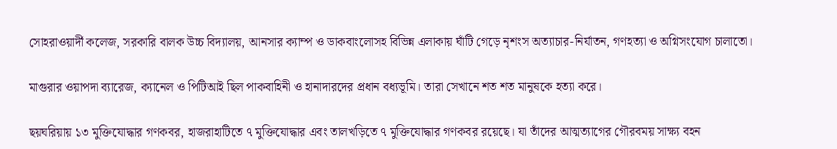সোহরাওয়ার্দী কলেজ, সরকারি বালক উচ্চ বিদ্যালয়, আনসার ক্যাম্প ও ডাকবাংলোসহ বিভিন্ন এলাকায় ঘাঁটি গেড়ে নৃশংস অত্যাচার-নির্যাতন, গণহত্যা ও অগ্নিসংযোগ চালাতো।

মাগুরার ওয়াপদা ব্যারেজ, ক্যানেল ও পিটিআই ছিল পাকবাহিনী ও হানাদারদের প্রধান বধ্যভূমি। তারা সেখানে শত শত মানুষকে হত্যা করে।

ছয়ঘরিয়ায় ১৩ মুক্তিযোদ্ধার গণকবর, হাজরাহাটিতে ৭ মুক্তিযোদ্ধার এবং তালখড়িতে ৭ মুক্তিযোদ্ধার গণকবর রয়েছে। যা তাঁদের আত্মত্যাগের গৌরবময় সাক্ষ্য বহন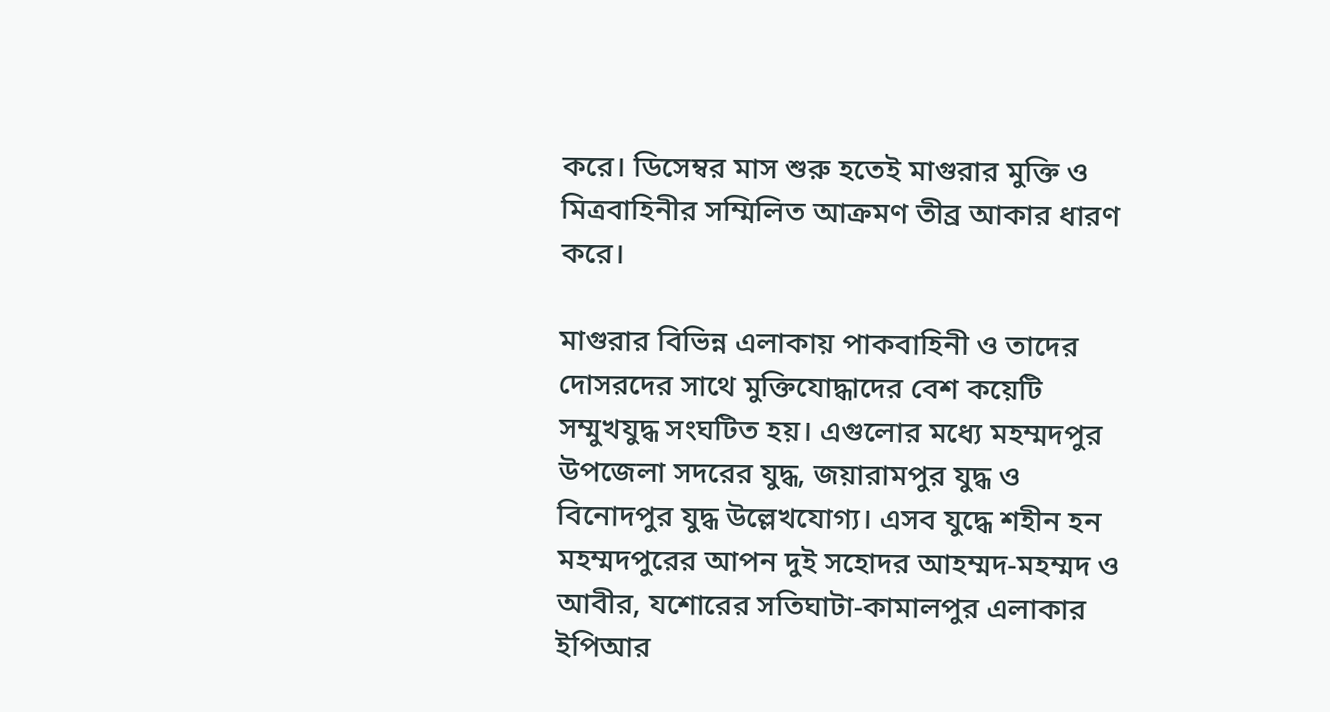করে। ডিসেম্বর মাস শুরু হতেই মাগুরার মুক্তি ও মিত্রবাহিনীর সম্মিলিত আক্রমণ তীব্র আকার ধারণ করে।

মাগুরার বিভিন্ন এলাকায় পাকবাহিনী ও তাদের দোসরদের সাথে মুক্তিযোদ্ধাদের বেশ কয়েটি সম্মুখযুদ্ধ সংঘটিত হয়। এগুলোর মধ্যে মহম্মদপুর উপজেলা সদরের যুদ্ধ, জয়ারামপুর যুদ্ধ ও বিনোদপুর যুদ্ধ উল্লেখযোগ্য। এসব যুদ্ধে শহীন হন মহম্মদপুরের আপন দুই সহোদর আহম্মদ-মহম্মদ ও আবীর, যশোরের সতিঘাটা-কামালপুর এলাকার ইপিআর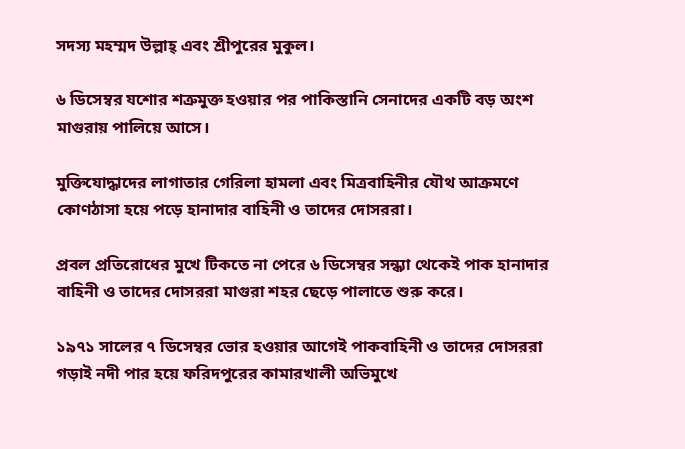সদস্য মহম্মদ উল্লাহ্ এবং শ্রীপুরের মুকুল।

৬ ডিসেম্বর যশোর শত্রুমুক্ত হওয়ার পর পাকিস্তানি সেনাদের একটি বড় অংশ মাগুরায় পালিয়ে আসে।

মুক্তিযোদ্ধাদের লাগাতার গেরিলা হামলা এবং মিত্রবাহিনীর যৌথ আক্রমণে কোণঠাসা হয়ে পড়ে হানাদার বাহিনী ও তাদের দোসররা।

প্রবল প্রতিরোধের মুখে টিকতে না পেরে ৬ ডিসেম্বর সন্ধ্যা থেকেই পাক হানাদার বাহিনী ও তাদের দোসররা মাগুরা শহর ছেড়ে পালাতে শুরু করে।

১৯৭১ সালের ৭ ডিসেম্বর ভোর হওয়ার আগেই পাকবাহিনী ও তাদের দোসররা গড়াই নদী পার হয়ে ফরিদপুরের কামারখালী অভিমুখে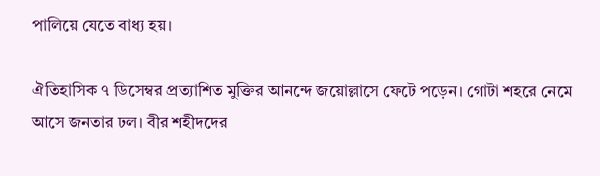পালিয়ে যেতে বাধ্য হয়।

ঐতিহাসিক ৭ ডিসেম্বর প্রত্যাশিত মুক্তির আনন্দে জয়োল্লাসে ফেটে পড়েন। গোটা শহরে নেমে আসে জনতার ঢল। বীর শহীদদের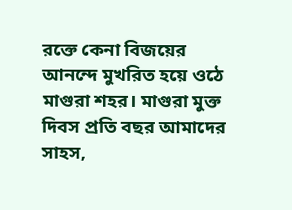রক্তে কেনা বিজয়ের আনন্দে মুখরিত হয়ে ওঠে মাগুরা শহর। মাগুরা মুক্ত দিবস প্রতি বছর আমাদের সাহস,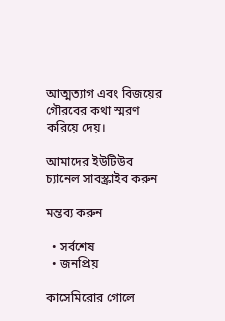আত্মত্যাগ এবং বিজয়ের গৌরবের কথা স্মরণ করিয়ে দেয়।

আমাদের ইউটিউব চ্যানেল সাবস্ক্রাইব করুন

মন্তব্য করুন

  • সর্বশেষ
  • জনপ্রিয়

কাসেমিরোর গোলে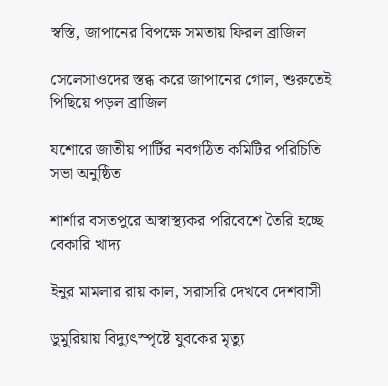স্বস্তি, জাপানের বিপক্ষে সমতায় ফিরল ব্রাজিল

সেলেসাওদের স্তব্ধ করে জাপানের গোল, শুরুতেই পিছিয়ে পড়ল ব্রাজিল

যশোরে জাতীয় পার্টির নবগঠিত কমিটির পরিচিতি সভা অনুষ্ঠিত

শার্শার বসতপুরে অস্বাস্থ্যকর পরিবেশে তৈরি হচ্ছে বেকারি খাদ্য

ইনুর মামলার রায় কাল, সরাসরি দেখবে দেশবাসী

ডুমুরিয়ায় বিদ্যুৎস্পৃষ্টে যুবকের মৃত্যু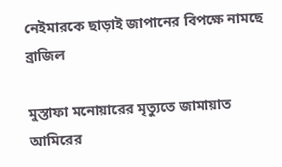নেইমারকে ছাড়াই জাপানের বিপক্ষে নামছে ব্রাজিল

মুস্তাফা মনোয়ারের মৃত্যুতে জামায়াত আমিরের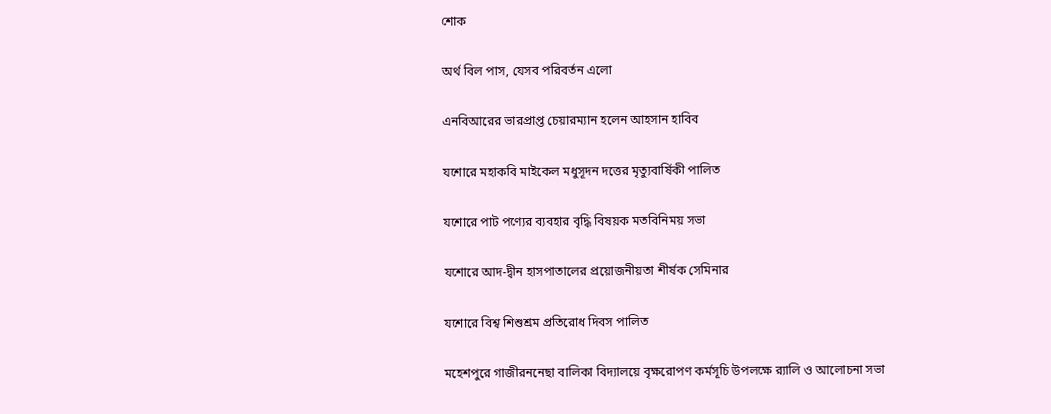শোক

অর্থ বিল পাস, যেসব পরিবর্তন এলো

এনবিআরের ভারপ্রাপ্ত চেয়ারম্যান হলেন আহসান হাবিব

যশোরে মহাকবি মাইকেল মধুসূদন দত্তের মৃত্যুবার্ষিকী পালিত

যশোরে পাট পণ্যের ব্যবহার বৃদ্ধি বিষয়ক মতবিনিময় সভা

যশোরে আদ-দ্বীন হাসপাতালের প্রয়োজনীয়তা শীর্ষক সেমিনার

যশোরে বিশ্ব শিশুশ্রম প্রতিরোধ দিবস পালিত

মহেশপুরে গাজীরননেছা বালিকা বিদ্যালয়ে বৃক্ষরোপণ কর্মসূচি উপলক্ষে র‌্যালি ও আলোচনা সভা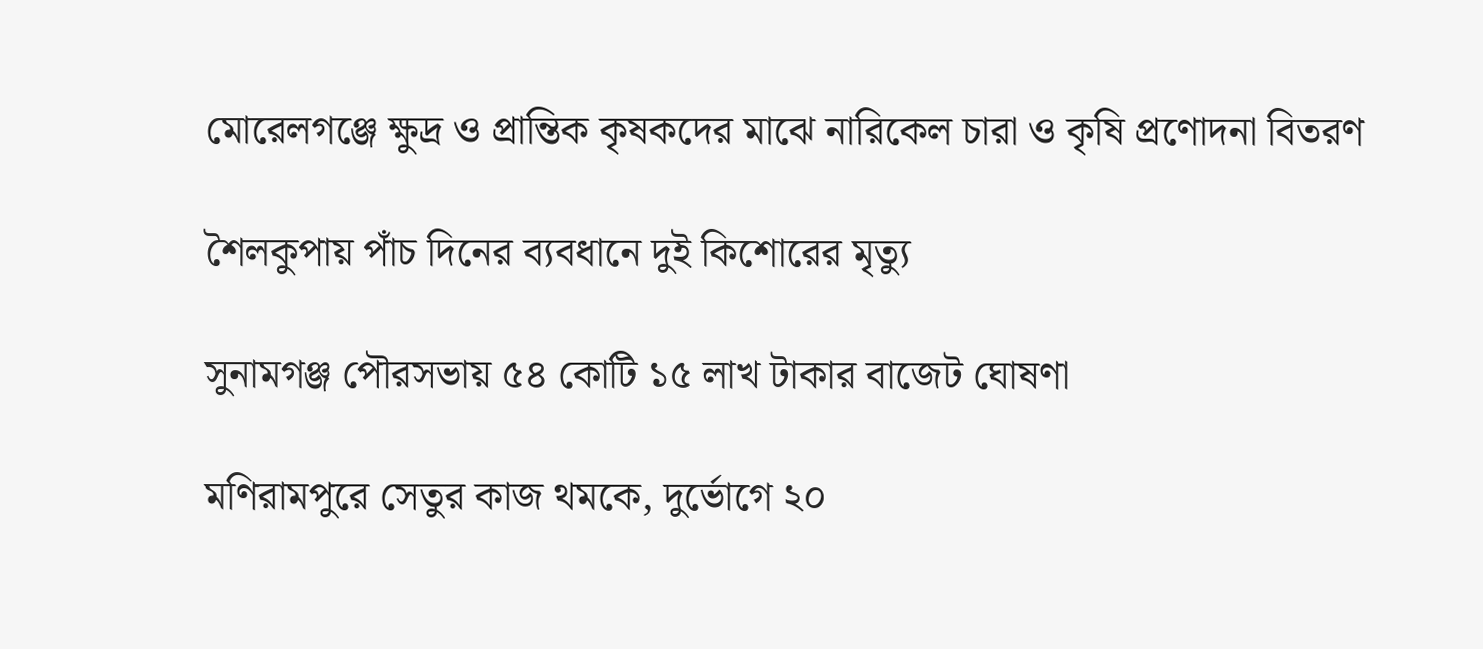মোরেলগঞ্জে ক্ষুদ্র ও প্রান্তিক কৃষকদের মাঝে নারিকেল চারা ও কৃষি প্রণোদনা বিতরণ

শৈলকুপায় পাঁচ দিনের ব্যবধানে দুই কিশোরের মৃত্যু

সুনামগঞ্জ পৌরসভায় ৫৪ কোটি ১৫ লাখ টাকার বাজেট ঘোষণা

মণিরামপুরে সেতুর কাজ থমকে, দুর্ভোগে ২০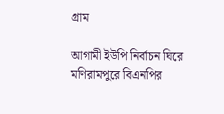গ্রাম

আগামী ইউপি নির্বাচন ঘিরে মণিরামপুরে বিএনপির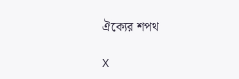ঐক্যের শপথ

X